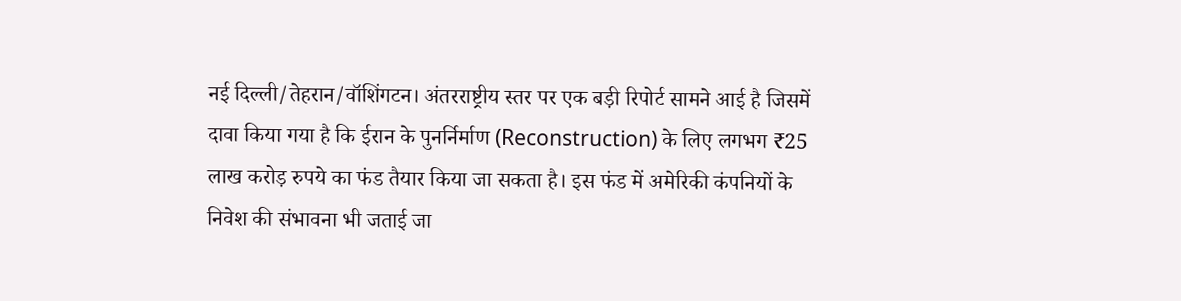नई दिल्ली/तेहरान/वॉशिंगटन। अंतरराष्ट्रीय स्तर पर एक बड़ी रिपोर्ट सामने आई है जिसमें दावा किया गया है कि ईरान के पुनर्निर्माण (Reconstruction) के लिए लगभग ₹25 लाख करोड़ रुपये का फंड तैयार किया जा सकता है। इस फंड में अमेरिकी कंपनियों के निवेश की संभावना भी जताई जा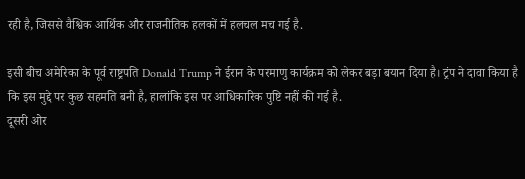रही है, जिससे वैश्विक आर्थिक और राजनीतिक हलकों में हलचल मच गई है.

इसी बीच अमेरिका के पूर्व राष्ट्रपति Donald Trump ने ईरान के परमाणु कार्यक्रम को लेकर बड़ा बयान दिया है। ट्रंप ने दावा किया है कि इस मुद्दे पर कुछ सहमति बनी है, हालांकि इस पर आधिकारिक पुष्टि नहीं की गई है.
दूसरी ओर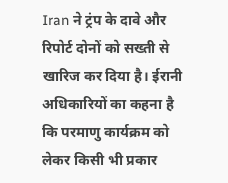Iran ने ट्रंप के दावे और रिपोर्ट दोनों को सख्ती से खारिज कर दिया है। ईरानी अधिकारियों का कहना है कि परमाणु कार्यक्रम को लेकर किसी भी प्रकार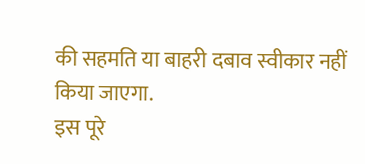की सहमति या बाहरी दबाव स्वीकार नहीं किया जाएगा.
इस पूरे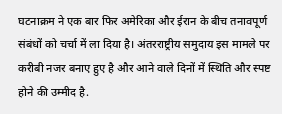घटनाक्रम ने एक बार फिर अमेरिका और ईरान के बीच तनावपूर्ण संबंधों को चर्चा में ला दिया है। अंतरराष्ट्रीय समुदाय इस मामले पर करीबी नजर बनाए हुए है और आने वाले दिनों में स्थिति और स्पष्ट होने की उम्मीद है.